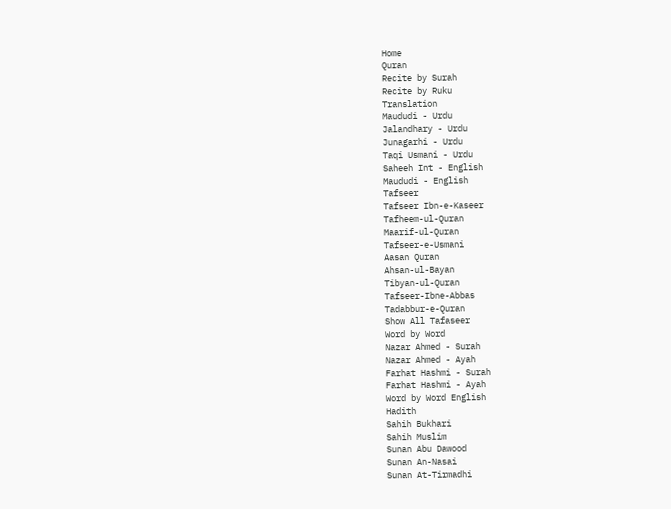Home
Quran
Recite by Surah
Recite by Ruku
Translation
Maududi - Urdu
Jalandhary - Urdu
Junagarhi - Urdu
Taqi Usmani - Urdu
Saheeh Int - English
Maududi - English
Tafseer
Tafseer Ibn-e-Kaseer
Tafheem-ul-Quran
Maarif-ul-Quran
Tafseer-e-Usmani
Aasan Quran
Ahsan-ul-Bayan
Tibyan-ul-Quran
Tafseer-Ibne-Abbas
Tadabbur-e-Quran
Show All Tafaseer
Word by Word
Nazar Ahmed - Surah
Nazar Ahmed - Ayah
Farhat Hashmi - Surah
Farhat Hashmi - Ayah
Word by Word English
Hadith
Sahih Bukhari
Sahih Muslim
Sunan Abu Dawood
Sunan An-Nasai
Sunan At-Tirmadhi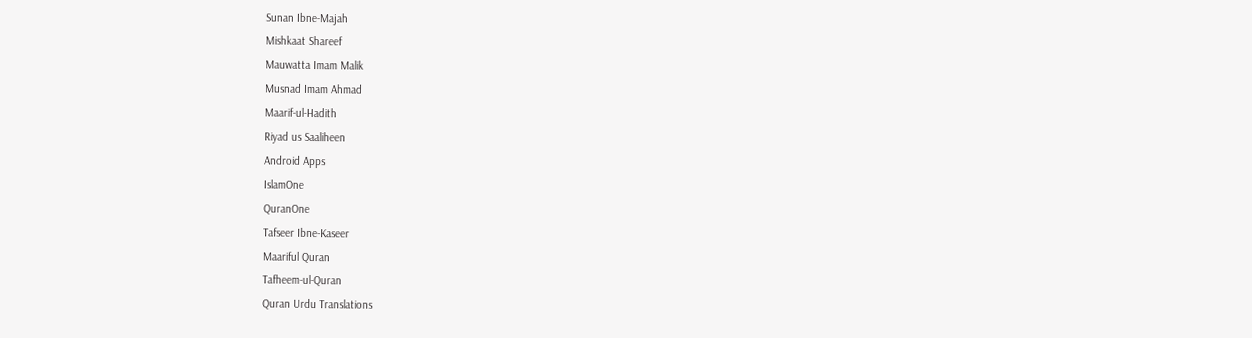Sunan Ibne-Majah
Mishkaat Shareef
Mauwatta Imam Malik
Musnad Imam Ahmad
Maarif-ul-Hadith
Riyad us Saaliheen
Android Apps
IslamOne
QuranOne
Tafseer Ibne-Kaseer
Maariful Quran
Tafheem-ul-Quran
Quran Urdu Translations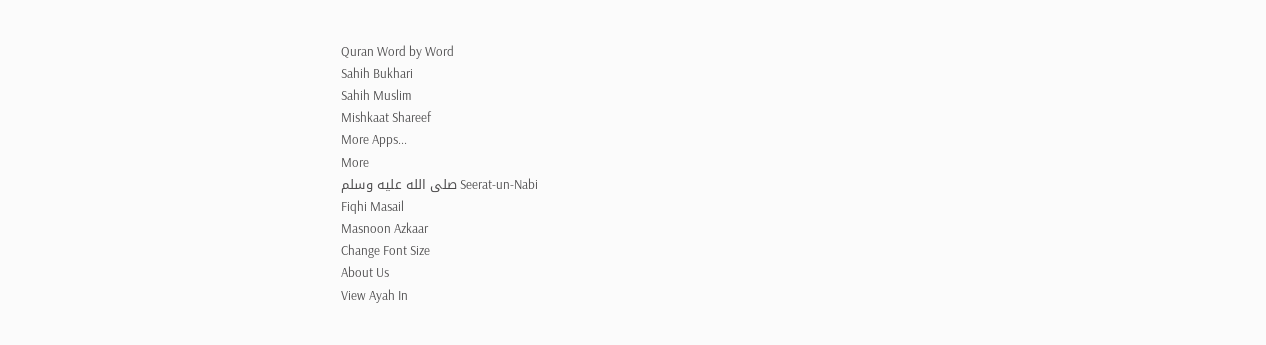Quran Word by Word
Sahih Bukhari
Sahih Muslim
Mishkaat Shareef
More Apps...
More
Seerat-un-Nabi صلى الله عليه وسلم
Fiqhi Masail
Masnoon Azkaar
Change Font Size
About Us
View Ayah In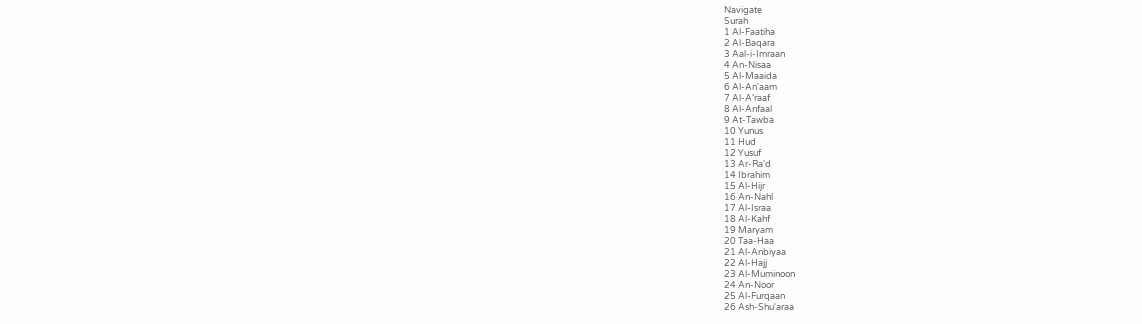Navigate
Surah
1 Al-Faatiha
2 Al-Baqara
3 Aal-i-Imraan
4 An-Nisaa
5 Al-Maaida
6 Al-An'aam
7 Al-A'raaf
8 Al-Anfaal
9 At-Tawba
10 Yunus
11 Hud
12 Yusuf
13 Ar-Ra'd
14 Ibrahim
15 Al-Hijr
16 An-Nahl
17 Al-Israa
18 Al-Kahf
19 Maryam
20 Taa-Haa
21 Al-Anbiyaa
22 Al-Hajj
23 Al-Muminoon
24 An-Noor
25 Al-Furqaan
26 Ash-Shu'araa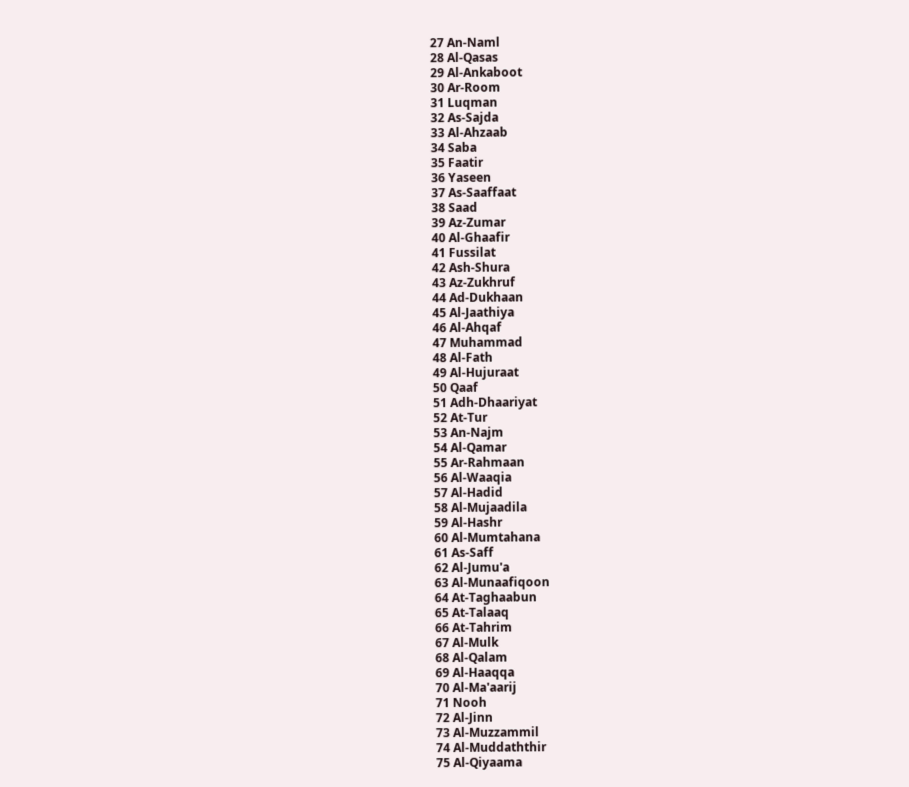27 An-Naml
28 Al-Qasas
29 Al-Ankaboot
30 Ar-Room
31 Luqman
32 As-Sajda
33 Al-Ahzaab
34 Saba
35 Faatir
36 Yaseen
37 As-Saaffaat
38 Saad
39 Az-Zumar
40 Al-Ghaafir
41 Fussilat
42 Ash-Shura
43 Az-Zukhruf
44 Ad-Dukhaan
45 Al-Jaathiya
46 Al-Ahqaf
47 Muhammad
48 Al-Fath
49 Al-Hujuraat
50 Qaaf
51 Adh-Dhaariyat
52 At-Tur
53 An-Najm
54 Al-Qamar
55 Ar-Rahmaan
56 Al-Waaqia
57 Al-Hadid
58 Al-Mujaadila
59 Al-Hashr
60 Al-Mumtahana
61 As-Saff
62 Al-Jumu'a
63 Al-Munaafiqoon
64 At-Taghaabun
65 At-Talaaq
66 At-Tahrim
67 Al-Mulk
68 Al-Qalam
69 Al-Haaqqa
70 Al-Ma'aarij
71 Nooh
72 Al-Jinn
73 Al-Muzzammil
74 Al-Muddaththir
75 Al-Qiyaama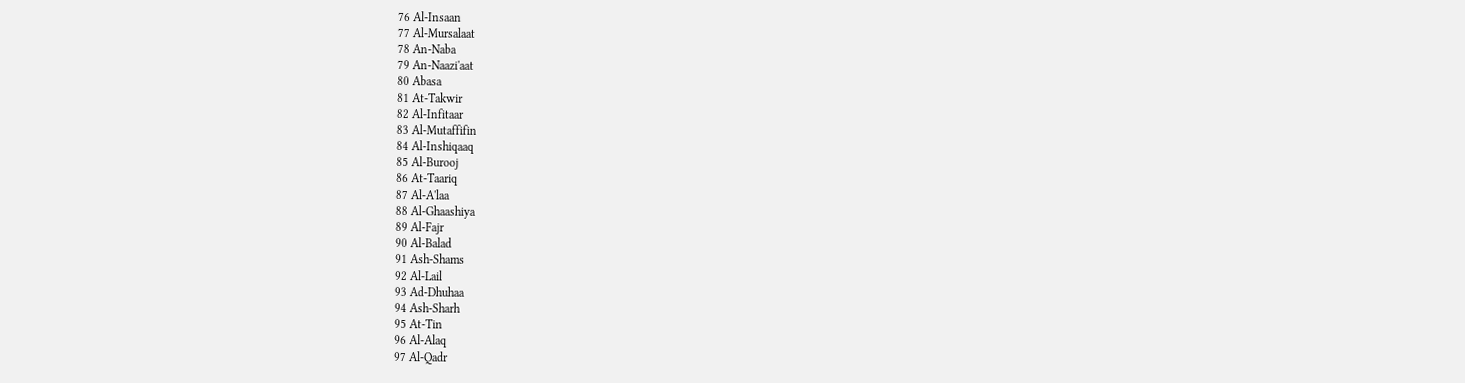76 Al-Insaan
77 Al-Mursalaat
78 An-Naba
79 An-Naazi'aat
80 Abasa
81 At-Takwir
82 Al-Infitaar
83 Al-Mutaffifin
84 Al-Inshiqaaq
85 Al-Burooj
86 At-Taariq
87 Al-A'laa
88 Al-Ghaashiya
89 Al-Fajr
90 Al-Balad
91 Ash-Shams
92 Al-Lail
93 Ad-Dhuhaa
94 Ash-Sharh
95 At-Tin
96 Al-Alaq
97 Al-Qadr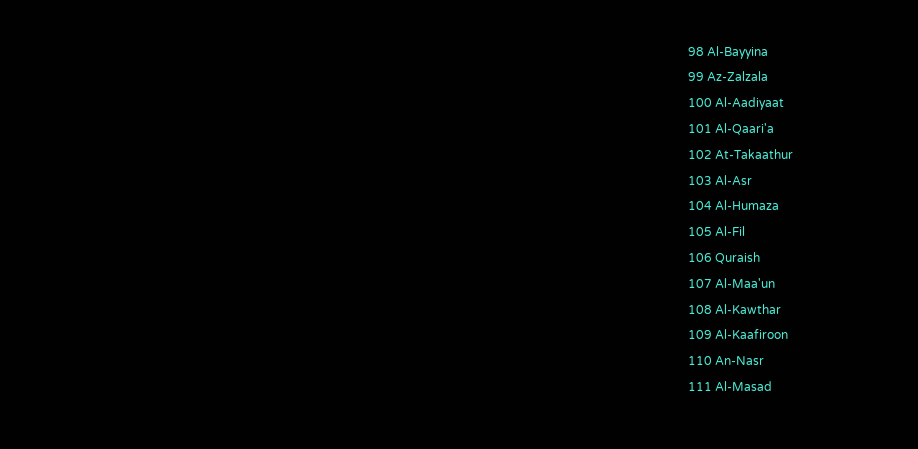98 Al-Bayyina
99 Az-Zalzala
100 Al-Aadiyaat
101 Al-Qaari'a
102 At-Takaathur
103 Al-Asr
104 Al-Humaza
105 Al-Fil
106 Quraish
107 Al-Maa'un
108 Al-Kawthar
109 Al-Kaafiroon
110 An-Nasr
111 Al-Masad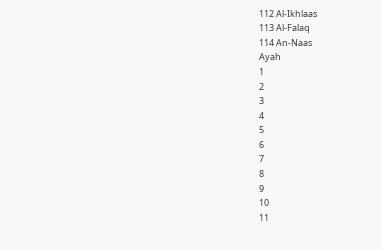112 Al-Ikhlaas
113 Al-Falaq
114 An-Naas
Ayah
1
2
3
4
5
6
7
8
9
10
11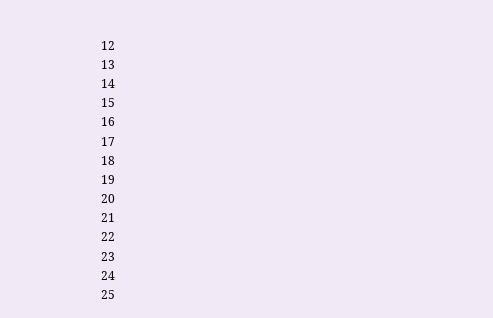12
13
14
15
16
17
18
19
20
21
22
23
24
25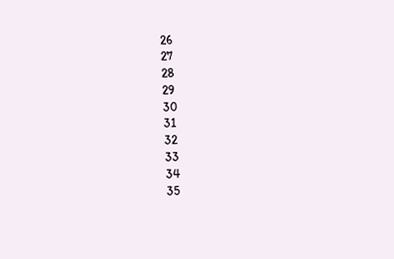26
27
28
29
30
31
32
33
34
35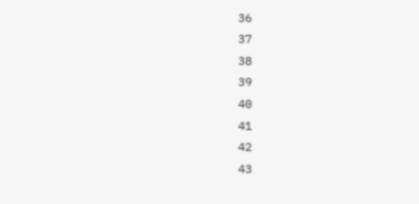36
37
38
39
40
41
42
43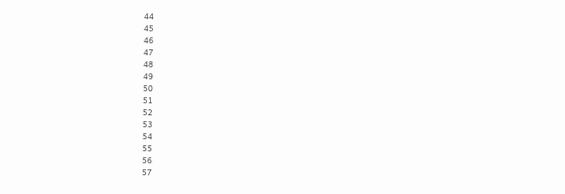44
45
46
47
48
49
50
51
52
53
54
55
56
57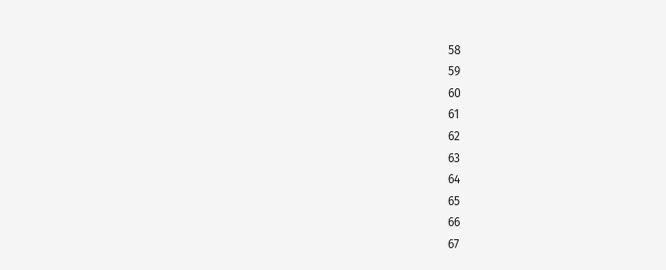58
59
60
61
62
63
64
65
66
67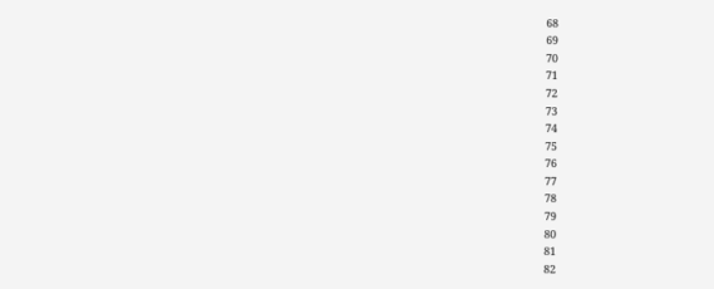68
69
70
71
72
73
74
75
76
77
78
79
80
81
82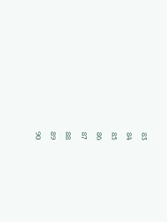83
84
85
86
87
88
89
90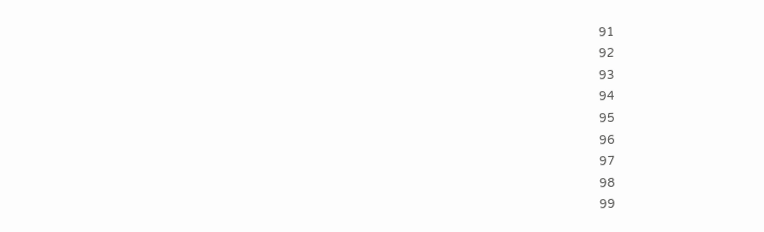91
92
93
94
95
96
97
98
99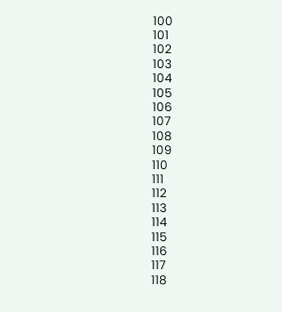100
101
102
103
104
105
106
107
108
109
110
111
112
113
114
115
116
117
118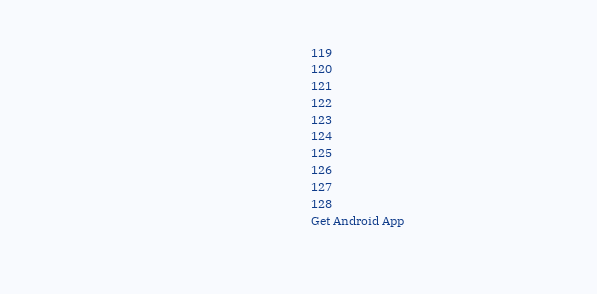119
120
121
122
123
124
125
126
127
128
Get Android App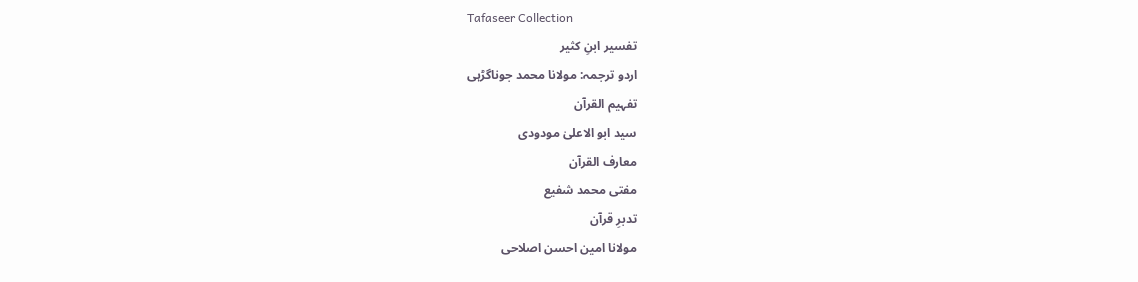Tafaseer Collection
تفسیر ابنِ کثیر
اردو ترجمہ: مولانا محمد جوناگڑہی
تفہیم القرآن
سید ابو الاعلیٰ مودودی
معارف القرآن
مفتی محمد شفیع
تدبرِ قرآن
مولانا امین احسن اصلاحی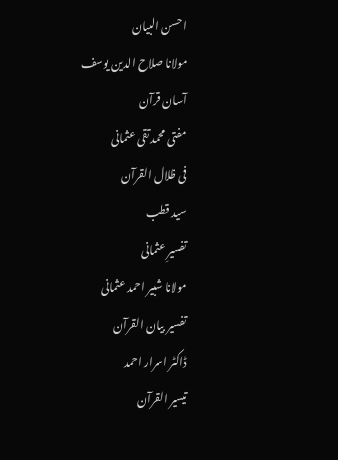احسن البیان
مولانا صلاح الدین یوسف
آسان قرآن
مفتی محمد تقی عثمانی
فی ظلال القرآن
سید قطب
تفسیرِ عثمانی
مولانا شبیر احمد عثمانی
تفسیر بیان القرآن
ڈاکٹر اسرار احمد
تیسیر القرآن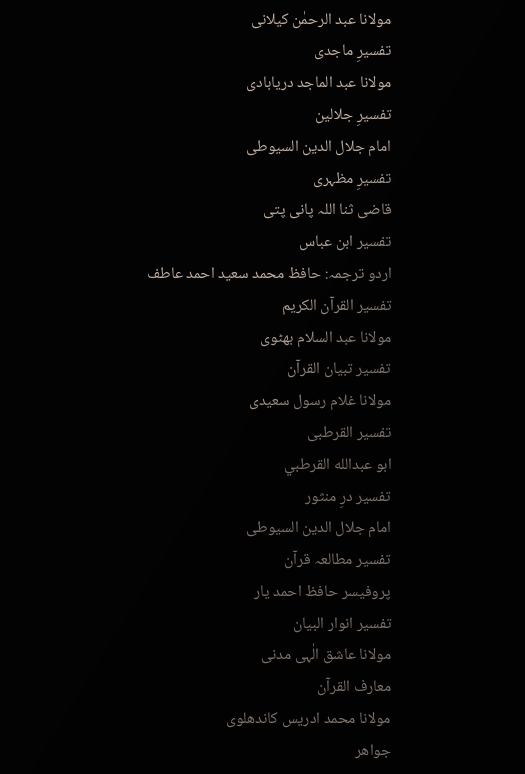مولانا عبد الرحمٰن کیلانی
تفسیرِ ماجدی
مولانا عبد الماجد دریابادی
تفسیرِ جلالین
امام جلال الدین السیوطی
تفسیرِ مظہری
قاضی ثنا اللہ پانی پتی
تفسیر ابن عباس
اردو ترجمہ: حافظ محمد سعید احمد عاطف
تفسیر القرآن الکریم
مولانا عبد السلام بھٹوی
تفسیر تبیان القرآن
مولانا غلام رسول سعیدی
تفسیر القرطبی
ابو عبدالله القرطبي
تفسیر درِ منثور
امام جلال الدین السیوطی
تفسیر مطالعہ قرآن
پروفیسر حافظ احمد یار
تفسیر انوار البیان
مولانا عاشق الٰہی مدنی
معارف القرآن
مولانا محمد ادریس کاندھلوی
جواھر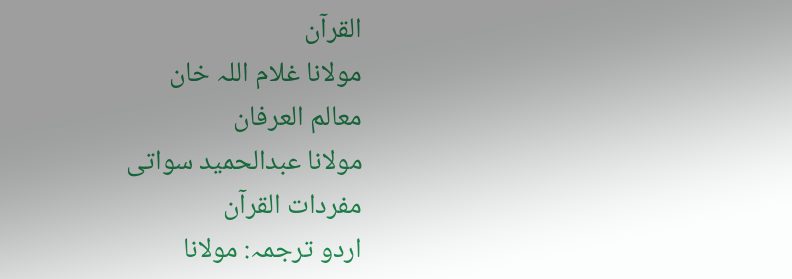القرآن
مولانا غلام اللہ خان
معالم العرفان
مولانا عبدالحمید سواتی
مفردات القرآن
اردو ترجمہ: مولانا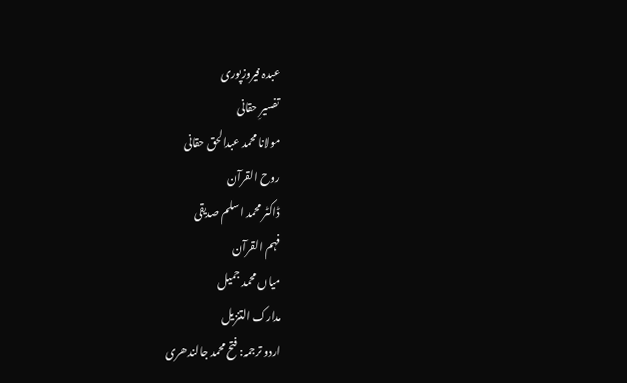عبدہ فیروزپوری
تفسیرِ حقانی
مولانا محمد عبدالحق حقانی
روح القرآن
ڈاکٹر محمد اسلم صدیقی
فہم القرآن
میاں محمد جمیل
مدارک التنزیل
اردو ترجمہ: فتح محمد جالندھری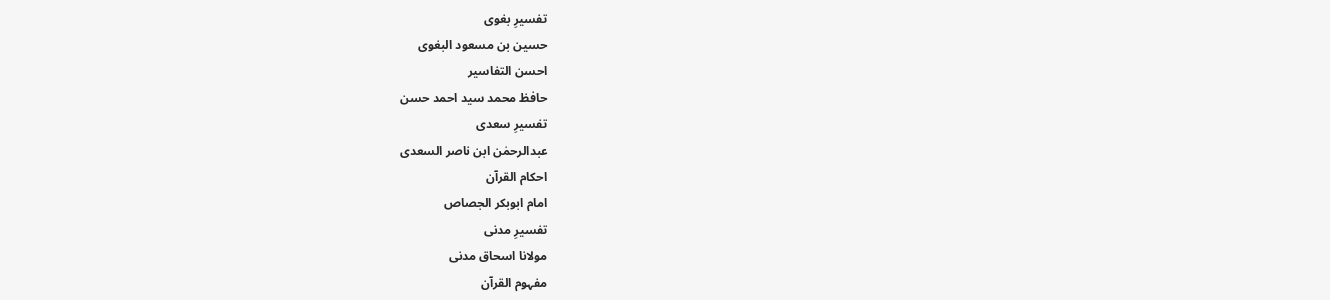تفسیرِ بغوی
حسین بن مسعود البغوی
احسن التفاسیر
حافظ محمد سید احمد حسن
تفسیرِ سعدی
عبدالرحمٰن ابن ناصر السعدی
احکام القرآن
امام ابوبکر الجصاص
تفسیرِ مدنی
مولانا اسحاق مدنی
مفہوم القرآن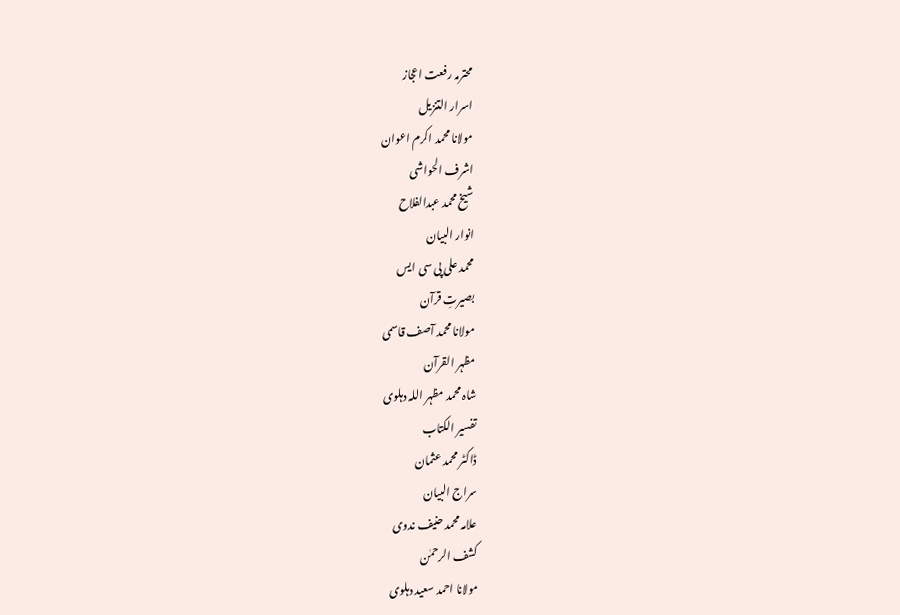محترمہ رفعت اعجاز
اسرار التنزیل
مولانا محمد اکرم اعوان
اشرف الحواشی
شیخ محمد عبدالفلاح
انوار البیان
محمد علی پی سی ایس
بصیرتِ قرآن
مولانا محمد آصف قاسمی
مظہر القرآن
شاہ محمد مظہر اللہ دہلوی
تفسیر الکتاب
ڈاکٹر محمد عثمان
سراج البیان
علامہ محمد حنیف ندوی
کشف الرحمٰن
مولانا احمد سعید دہلوی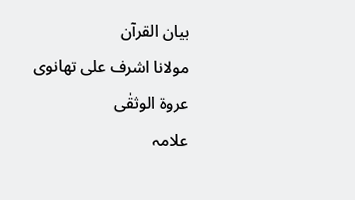بیان القرآن
مولانا اشرف علی تھانوی
عروۃ الوثقٰی
علامہ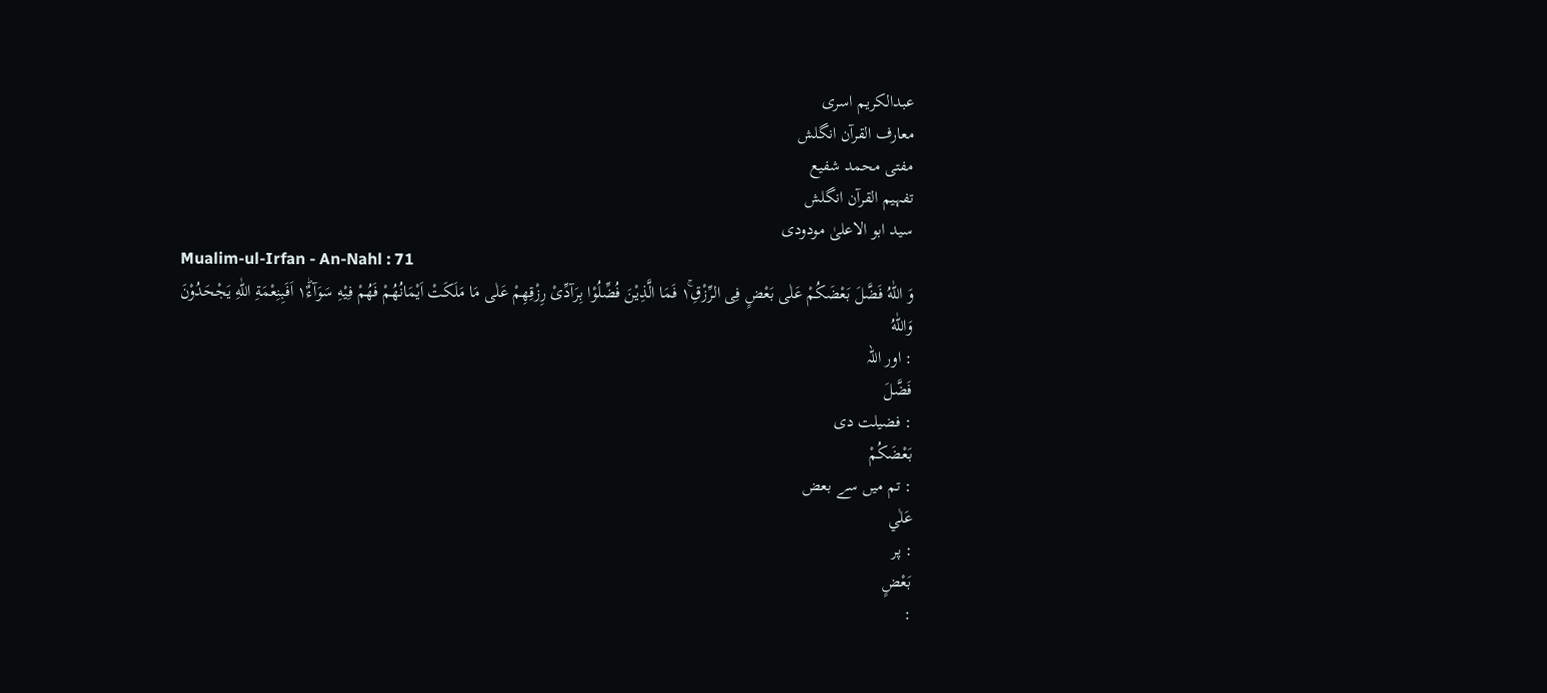عبدالکریم اسری
معارف القرآن انگلش
مفتی محمد شفیع
تفہیم القرآن انگلش
سید ابو الاعلیٰ مودودی
Mualim-ul-Irfan - An-Nahl : 71
وَ اللّٰهُ فَضَّلَ بَعْضَكُمْ عَلٰى بَعْضٍ فِی الرِّزْقِ١ۚ فَمَا الَّذِیْنَ فُضِّلُوْا بِرَآدِّیْ رِزْقِهِمْ عَلٰى مَا مَلَكَتْ اَیْمَانُهُمْ فَهُمْ فِیْهِ سَوَآءٌ١ؕ اَفَبِنِعْمَةِ اللّٰهِ یَجْحَدُوْنَ
وَاللّٰهُ
: اور اللہ
فَضَّلَ
: فضیلت دی
بَعْضَكُمْ
: تم میں سے بعض
عَلٰي
: پر
بَعْضٍ
: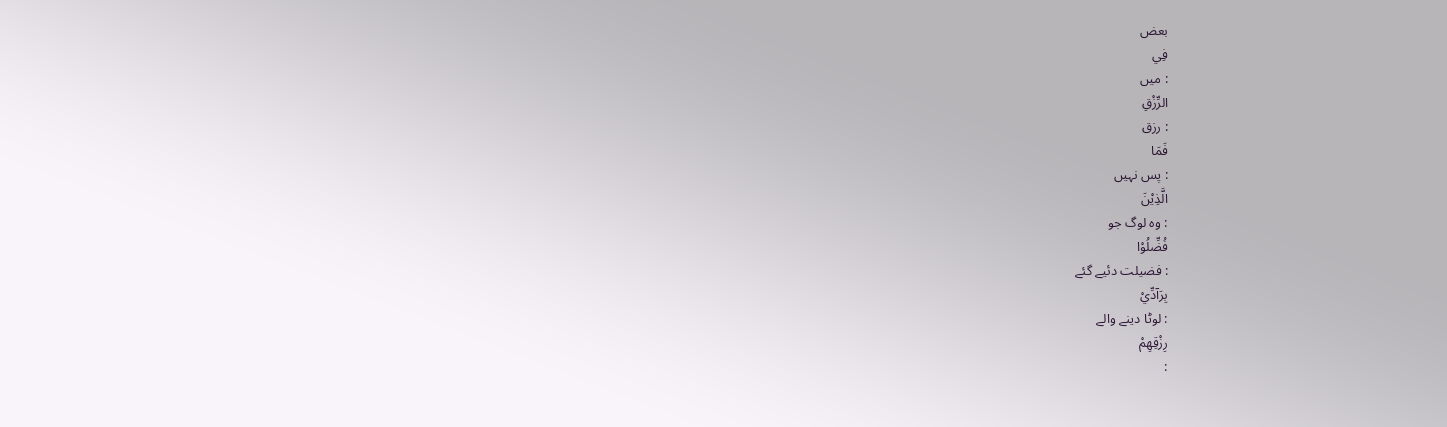بعض
فِي
: میں
الرِّزْقِ
: رزق
فَمَا
: پس نہیں
الَّذِيْنَ
: وہ لوگ جو
فُضِّلُوْا
: فضیلت دئیے گئے
بِرَآدِّيْ
: لوٹا دینے والے
رِزْقِهِمْ
: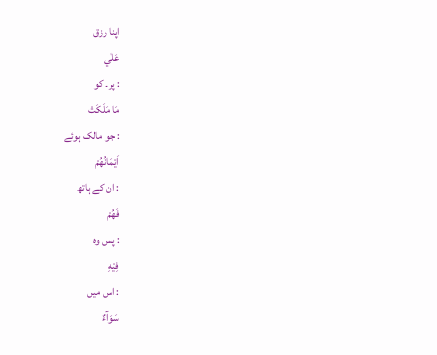اپنا رزق
عَلٰي
: پر۔ کو
مَا مَلَكَتْ
: جو مالک ہوئے
اَيْمَانُهُمْ
: ان کے ہاتھ
فَهُمْ
: پس وہ
فِيْهِ
: اس میں
سَوَآءٌ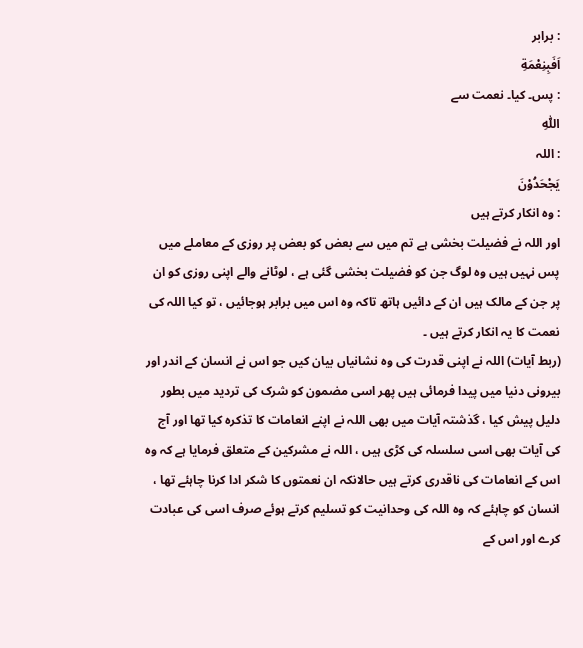: برابر
اَفَبِنِعْمَةِ
: پس۔ کیا۔ نعمت سے
اللّٰهِ
: اللہ
يَجْحَدُوْنَ
: وہ انکار کرتے ہیں
اور اللہ نے فضیلت بخشی ہے تم میں سے بعض کو بعض پر روزی کے معاملے میں پس نہیں ہیں وہ لوگ جن کو فضیلت بخشی گئی ہے ، لوٹانے والے اپنی روزی کو ان پر جن کے مالک ہیں ان کے دائیں ہاتھ تاکہ وہ اس میں برابر ہوجائیں ، تو کیا اللہ کی نعمت کا یہ انکار کرتے ہیں ۔
(ربط آیات) اللہ نے اپنی قدرت کی وہ نشانیاں بیان کیں جو اس نے انسان کے اندر اور بیرونی دنیا میں پیدا فرمائی ہیں پھر اسی مضمون کو شرک کی تردید میں بطور دلیل پیش کیا ، گذشتہ آیات میں بھی اللہ نے اپنے انعامات کا تذکرہ کیا تھا اور آج کی آیات بھی اسی سلسلہ کی کڑی ہیں ، اللہ نے مشرکین کے متعلق فرمایا ہے کہ وہ اس کے انعامات کی ناقدری کرتے ہیں حالانکہ ان نعمتوں کا شکر ادا کرنا چاہئے تھا ، انسان کو چاہئے کہ وہ اللہ کی وحدانیت کو تسلیم کرتے ہوئے صرف اسی کی عبادت کرے اور اس کے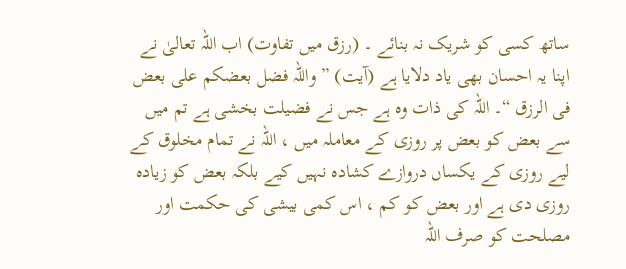ساتھ کسی کو شریک نہ بنائے ۔ (رزق میں تفاوت) اب اللہ تعالیٰ نے اپنا یہ احسان بھی یاد دلایا ہے (آیت) ” واللہ فضل بعضکم علی بعض فی الرزق “۔ اللہ کی ذات وہ ہے جس نے فضیلت بخشی ہے تم میں سے بعض کو بعض پر روزی کے معاملہ میں ، اللہ نے تمام مخلوق کے لیے روزی کے یکساں دروازے کشادہ نہیں کیے بلکہ بعض کو زیادہ روزی دی ہے اور بعض کو کم ، اس کمی بیشی کی حکمت اور مصلحت کو صرف اللہ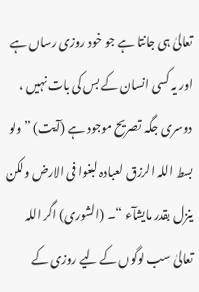تعالیٰ ہی جانتا ہے جو خود روزی رساں ہے اور یہ کسی انسان کے بس کی بات نہیں ، دوسری جگہ تصریح موجود ہے (آیت) ” ولو بسط اللہ الرزق لعبادہ لبغوا فی الارض ولکن ینزل بقدر مایشآء “۔ (الشوری) اگر اللہ تعالیٰ سب لوگوں کے لیے روزی کے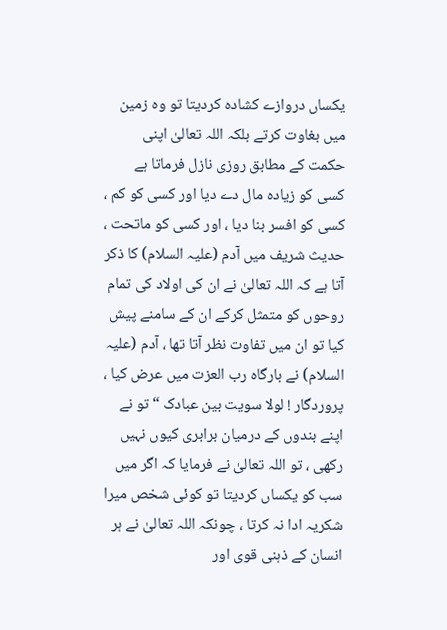یکساں دروازے کشادہ کردیتا تو وہ زمین میں بغاوت کرتے بلکہ اللہ تعالیٰ اپنی حکمت کے مطابق روزی نازل فرماتا ہے کسی کو زیادہ مال دے دیا اور کسی کو کم ، کسی کو افسر بنا دیا ، اور کسی کو ماتحت ، حدیث شریف میں آدم (علیہ السلام) کا ذکر آتا ہے کہ اللہ تعالیٰ نے ان کی اولاد کی تمام روحوں کو متمثل کرکے ان کے سامنے پیش کیا تو ان میں تفاوت نظر آتا تھا ، آدم (علیہ السلام) نے بارگاہ رب العزت میں عرض کیا ، پروردگار ! لولا سویت بین عبادک “ تو نے اپنے بندوں کے درمیان برابری کیوں نہیں رکھی ، تو اللہ تعالیٰ نے فرمایا کہ اگر میں سب کو یکساں کردیتا تو کوئی شخص میرا شکریہ ادا نہ کرتا ، چونکہ اللہ تعالیٰ نے ہر انسان کے ذہنی قوی اور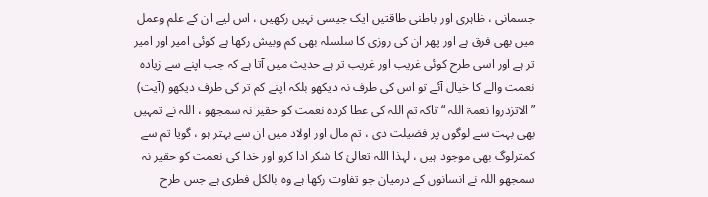جسمانی ، ظاہری اور باطنی طاقتیں ایک جیسی نہیں رکھیں ، اس لیے ان کے علم وعمل میں بھی فرق ہے اور پھر ان کی روزی کا سلسلہ بھی کم وبیش رکھا ہے کوئی امیر اور امیر تر ہے اور اسی طرح کوئی غریب اور غریب تر ہے حدیث میں آتا ہے کہ جب اپنے سے زیادہ نعمت والے کا خیال آئے تو اس کی طرف نہ دیکھو بلکہ اپنے کم تر کی طرف دیکھو (آیت) ” الاتزدروا نعمۃ اللہ “ تاکہ تم اللہ کی عطا کردہ نعمت کو حقیر نہ سمجھو ، اللہ نے تمہیں بھی بہت سے لوگوں پر فضیلت دی ، تم مال اور اولاد میں ان سے بہتر ہو ، گویا تم سے کمترلوگ بھی موجود ہیں ، لہذا اللہ تعالیٰ کا شکر ادا کرو اور خدا کی نعمت کو حقیر نہ سمجھو اللہ نے انسانوں کے درمیان جو تفاوت رکھا ہے وہ بالکل فطری ہے جس طرح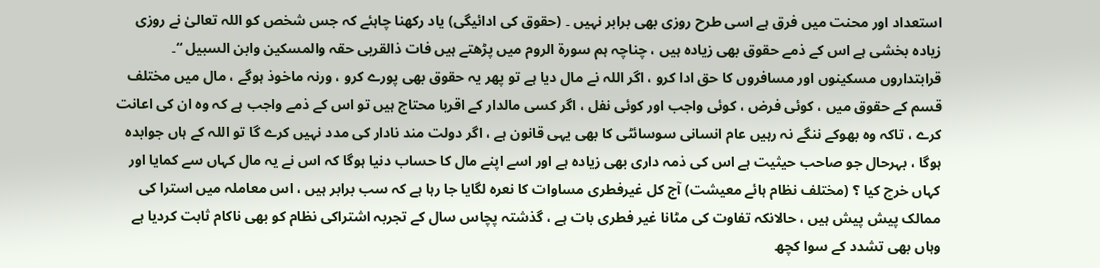استعداد اور محنت میں فرق ہے اسی طرح روزی بھی برابر نہیں ۔ (حقوق کی ادائیگی) یاد رکھنا چاہئے کہ جس شخص کو اللہ تعالیٰ نے روزی زیادہ بخشی ہے اس کے ذمے حقوق بھی زیادہ ہیں ، چناچہ ہم سورة الروم میں پڑھتے ہیں فات ذالقربی حقہ والمسکین وابن السبیل “۔ قرابتداروں مسکینوں اور مسافروں کا حق ادا کرو ، اگر اللہ نے مال دیا ہے تو پھر یہ حقوق بھی پورے کرو ، ورنہ ماخوذ ہوگے ، مال میں مختلف قسم کے حقوق میں ، کوئی فرض ، کوئی واجب اور کوئی نفل ، اگر کسی مالدار کے اقربا محتاج ہیں تو اس کے ذمے واجب ہے کہ وہ ان کی اعانت کرے ، تاکہ وہ بھوکے ننگے نہ رہیں عام انسانی سوسائٹی کا بھی یہی قانون ہے ، اگر دولت مند نادار کی مدد نہیں کرے گا تو اللہ کے ہاں جوابدہ ہوگا ، بہرحال جو صاحب حیثیت ہے اس کی ذمہ داری بھی زیادہ ہے اور اسے اپنے مال کا حساب دنیا ہوگا کہ اس نے یہ مال کہاں سے کمایا اور کہاں خرچ کیا ؟ (مختلف نظام ہائے معیشت) آج کل غیرفطری مساوات کا نعرہ لگایا جا رہا ہے کہ سب برابر ہیں ، اس معاملہ میں استرا کی ممالک پیش پیش ہیں ، حالانکہ تفاوت کی مٹانا غیر فطری بات ہے ، گذشتہ پچاس سال کے تجربہ اشتراکی نظام کو بھی ناکام ثابت کردیا ہے وہاں بھی تشدد کے سوا کچھ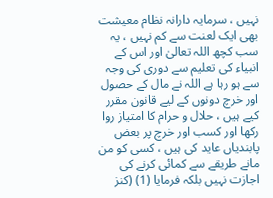نہیں ، سرمایہ دارانہ نظام معیشت بھی ایک لعنت سے کم نہیں ، یہ سب کچھ اللہ تعالیٰ اور اس کے انبیاء کی تعلیم سے دوری کی وجہ سے ہو رہا ہے اللہ نے مال کے حصول اور خرچ دونوں کے لیے قانون مقرر کیے ہیں ، حلال و حرام کا امتیاز روا رکھا اور کسب اور خرچ پر بعض پابندیاں عاید کی ہیں ، کسی کو من مانے طریقے سے کمائی کرنے کی اجازت نہیں بلکہ فرمایا (1) (کنز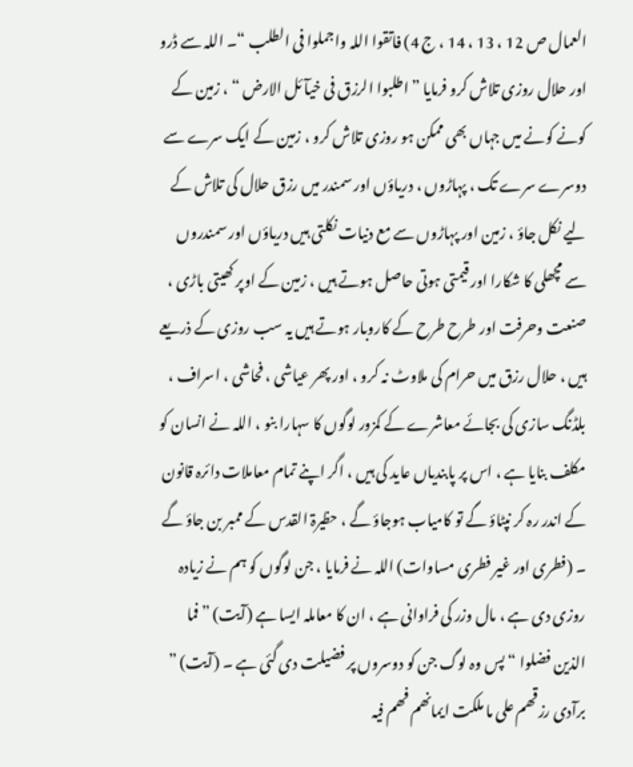العمال ص 12 ، 13 ، 14 ، ج 4) فاتقوا اللہ واجملوا فی الطلب “۔ اللہ سے ڈرو اور حلال روزی تلاش کرو فرمایا ” اطلبوا الرزق فی خیآئل الارض “ ، زمین کے کونے کونے میں جہاں بھی ممکن ہو روزی تلاش کرو ، زمین کے ایک سرے سے دوسرے سرے تک ، پہاڑوں ، دریاؤں اور سمندر میں رزق حلال کی تلاش کے لیے نکل جاؤ ، زمین اور پہاڑوں سے مع دنیات نکلتی ہیں دریاؤں اور سمندروں سے مچھلی کا شکارا اور قیمتی ہوتی حاصل ہوتے ہیں ، زمین کے اوپر کھیتی باڑی ، صنعت وحرفت اور طرح طرح کے کاروبار ہوتے ہیں یہ سب روزی کے ذریعے ہیں ، حلال رزق میں حرام کی ملاوٹ نہ کرو ، اور پھر عیاشی ، فحاشی ، اسراف ، بلڈنگ سازی کی بجائے معاشرے کے کمزور لوگوں کا سہارا بنو ، اللہ نے انسان کو مکلف بنایا ہے ، اس پر پابندیاں عاید کی ہیں ، اگر اپنے تمام معاملات دائرہ قانون کے اندر رہ کر نپٹاؤ گے تو کامیاب ہوجاؤ گے ، حظیرۃ القدس کے ممبر بن جاؤ گے ۔ (فطری اور غیر فطری مساوات) اللہ نے فرمایا ، جن لوگوں کو ہم نے زیادہ روزی دی ہے ، مال وزر کی فراوانی ہے ، ان کا معاملہ ایسا ہے (آیت) ” فما الذین فضلوا “ پس وہ لوگ جن کو دوسروں پر فضیلت دی گئی ہے ۔ (آیت) ” برآدی رزقھم علی ما ملکت ایمانھم فھم فیہ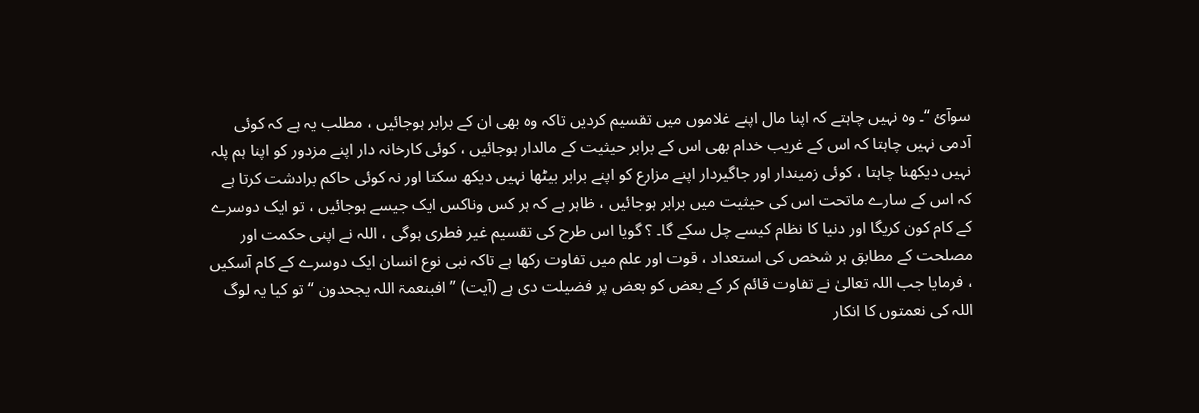سوآئ “۔ وہ نہیں چاہتے کہ اپنا مال اپنے غلاموں میں تقسیم کردیں تاکہ وہ بھی ان کے برابر ہوجائیں ، مطلب یہ ہے کہ کوئی آدمی نہیں چاہتا کہ اس کے غریب خدام بھی اس کے برابر حیثیت کے مالدار ہوجائیں ، کوئی کارخانہ دار اپنے مزدور کو اپنا ہم پلہ نہیں دیکھنا چاہتا ، کوئی زمیندار اور جاگیردار اپنے مزارع کو اپنے برابر بیٹھا نہیں دیکھ سکتا اور نہ کوئی حاکم برادشت کرتا ہے کہ اس کے سارے ماتحت اس کی حیثیت میں برابر ہوجائیں ، ظاہر ہے کہ ہر کس وناکس ایک جیسے ہوجائیں ، تو ایک دوسرے کے کام کون کریگا اور دنیا کا نظام کیسے چل سکے گا۔ ؟ گویا اس طرح کی تقسیم غیر فطری ہوگی ، اللہ نے اپنی حکمت اور مصلحت کے مطابق ہر شخص کی استعداد ، قوت اور علم میں تفاوت رکھا ہے تاکہ نبی نوع انسان ایک دوسرے کے کام آسکیں ، فرمایا جب اللہ تعالیٰ نے تفاوت قائم کر کے بعض کو بعض پر فضیلت دی ہے (آیت) ” افبنعمۃ اللہ یجحدون “ تو کیا یہ لوگ اللہ کی نعمتوں کا انکار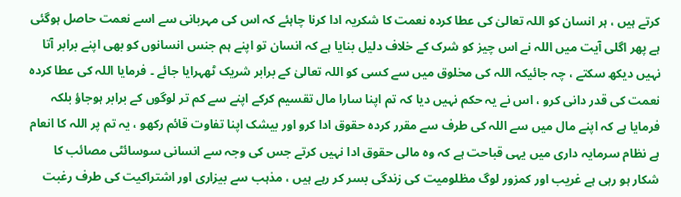کرتے ہیں ، ہر انسان کو اللہ تعالیٰ کی عطا کردہ نعمت کا شکریہ ادا کرنا چاہئے کہ اس کی مہربانی سے اسے نعمت حاصل ہوگئی ہے پھر اگلی آیت میں اللہ نے اس چیز کو شرک کے خلاف دلیل بنایا ہے کہ انسان تو اپنے ہم جنس انسانوں کو بھی اپنے برابر آتا نہیں دیکھ سکتے ، چہ جائیکہ اللہ کی مخلوق میں سے کسی کو اللہ تعالیٰ کے برابر شریک ٹھہرایا جائے ۔ فرمایا اللہ کی عطا کردہ نعمت کی قدر دانی کرو ، اس نے یہ حکم نہیں دیا کہ تم اپنا سارا مال تقسیم کرکے اپنے سے کم تر لوگوں کے برابر ہوجاؤ بلکہ فرمایا ہے کہ اپنے مال میں سے اللہ کی طرف سے مقرر کردہ حقوق ادا کرو اور بیشک اپنا تفاوت قائم رکھو ، یہ تم پر اللہ کا انعام ہے نظام سرمایہ داری میں یہی قباحت ہے کہ وہ مالی حقوق ادا نہیں کرتے جس کی وجہ سے انسانی سوسائٹی مصائب کا شکار ہو رہی ہے غریب اور کمزور لوگ مظلومیت کی زندگی بسر کر رہے ہیں ، مذہب سے بیزاری اور اشتراکیت کی طرف رغبت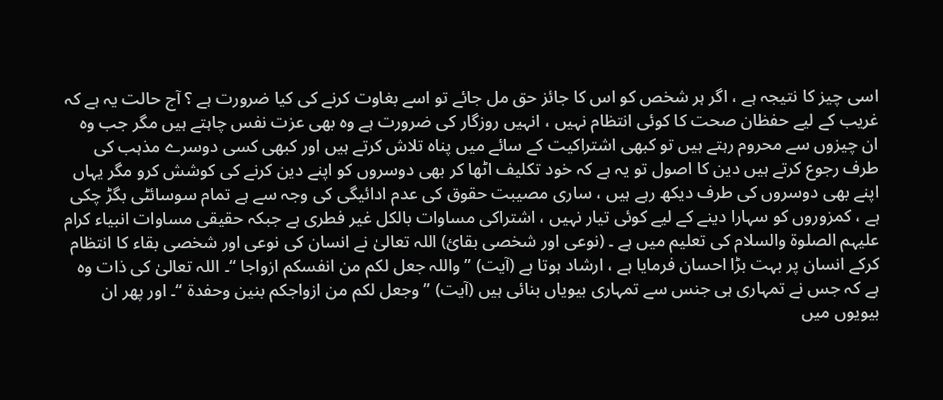اسی چیز کا نتیجہ ہے ، اگر ہر شخص کو اس کا جائز حق مل جائے تو اسے بغاوت کرنے کی کیا ضرورت ہے ؟ آج حالت یہ ہے کہ غریب کے لیے حفظان صحت کا کوئی انتظام نہیں ، انہیں روزگار کی ضرورت ہے وہ بھی عزت نفس چاہتے ہیں مگر جب وہ ان چیزوں سے محروم رہتے ہیں تو کبھی اشتراکیت کے سائے میں پناہ تلاش کرتے ہیں اور کبھی کسی دوسرے مذہب کی طرف رجوع کرتے ہیں دین کا اصول تو یہ ہے کہ خود تکلیف اٹھا کر بھی دوسروں کو اپنے دین کرنے کی کوشش کرو مگر یہاں اپنے بھی دوسروں کی طرف دیکھ رہے ہیں ، ساری مصیبت حقوق کی عدم ادائیگی کی وجہ سے ہے تمام سوسائٹی بگڑ چکی ہے ، کمزوروں کو سہارا دینے کے لیے کوئی تیار نہیں ، اشتراکی مساوات بالکل غیر فطری ہے جبکہ حقیقی مساوات انبیاء کرام علیہم الصلوۃ والسلام کی تعلیم میں ہے ۔ (نوعی اور شخصی بقائ) اللہ تعالیٰ نے انسان کی نوعی اور شخصی بقاء کا انتظام کرکے انسان پر بہت بڑا احسان فرمایا ہے ، ارشاد ہوتا ہے (آیت) ” واللہ جعل لکم من انفسکم ازواجا “۔ اللہ تعالیٰ کی ذات وہ ہے کہ جس نے تمہاری ہی جنس سے تمہاری بیویاں بنائی ہیں (آیت) ” وجعل لکم من ازواجکم بنین وحفدۃ “۔ اور پھر ان بیویوں میں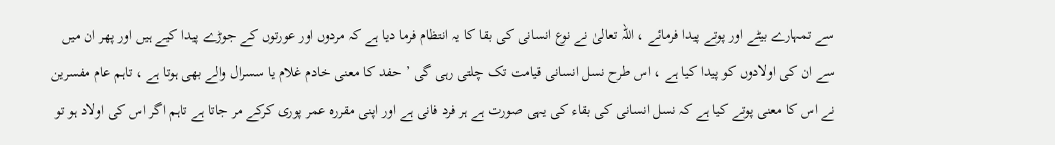سے تمہارے بیٹے اور پوتے پیدا فرمائے ، اللہ تعالیٰ نے نوع انسانی کی بقا کا یہ انتظام فرما دیا ہے کہ مردوں اور عورتوں کے جوڑے پیدا کیے ہیں اور پھر ان میں سے ان کی اولادوں کو پیدا کیا ہے ، اس طرح نسل انسانی قیامت تک چلتی رہی گی ’ حفد کا معنی خادم غلام یا سسرال والے بھی ہوتا ہے ، تاہم عام مفسرین نے اس کا معنی پوتے کیا ہے کہ نسل انسانی کی بقاء کی یہی صورت ہے ہر فرد فانی ہے اور اپنی مقررہ عمر پوری کرکے مر جاتا ہے تاہم اگر اس کی اولاد ہو تو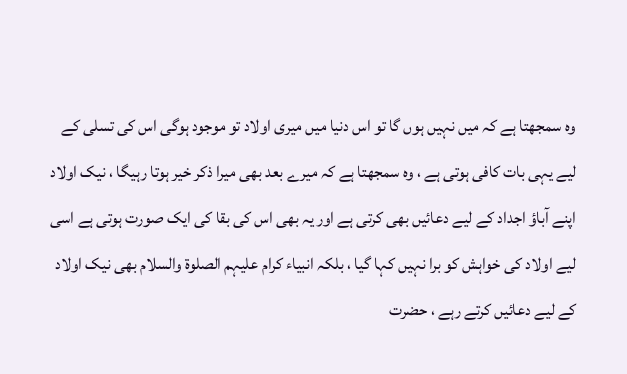وہ سمجھتا ہے کہ میں نہیں ہوں گا تو اس دنیا میں میری اولاد تو موجود ہوگی اس کی تسلی کے لیے یہی بات کافی ہوتی ہے ، وہ سمجھتا ہے کہ میرے بعد بھی میرا ذکر خیر ہوتا رہیگا ، نیک اولاد اپنے آباؤ اجداد کے لیے دعائیں بھی کرتی ہے اور یہ بھی اس کی بقا کی ایک صورت ہوتی ہے اسی لیے اولاد کی خواہش کو برا نہیں کہا گیا ، بلکہ انبیاء کرام علیہم الصلوۃ والسلام بھی نیک اولاد کے لیے دعائیں کرتے رہے ، حضرت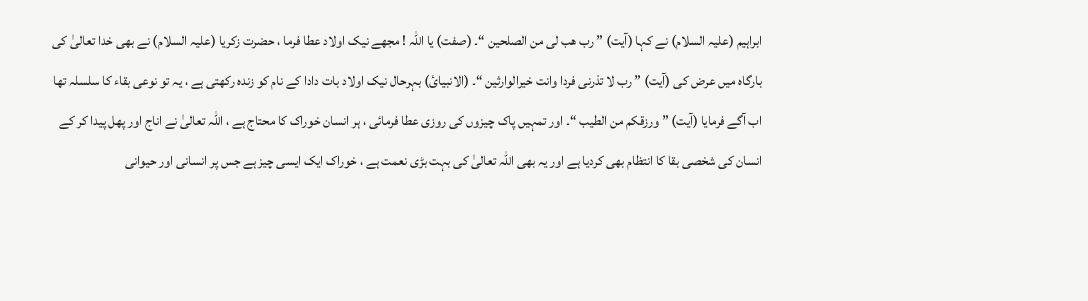ابراہیم (علیہ السلام) نے کہا (آیت) ” رب ھب لی من الصلحین “۔ (صفت) یا اللہ ! مجھے نیک اولاد عطا فرما ، حضرت زکریا (علیہ السلام) نے بھی خدا تعالیٰ کی بارگاہ میں عرض کی (آیت) ” رب لا تذرنی فردا وانت خیرالوارثین “۔ (الانبیائ) بہرحال نیک اولاد بات دادا کے نام کو زندہ رکھتی ہے ، یہ تو نوعی بقاء کا سلسلہ تھا اب آگے فرمایا (آیت) ” ورزقکم من الطیب “۔ اور تمہیں پاک چیزوں کی روزی عطا فرمائی ، ہر انسان خوراک کا محتاج ہے ، اللہ تعالیٰ نے اناج اور پھل پیدا کر کے انسان کی شخصی بقا کا انتظام بھی کردیا ہے اور یہ بھی اللہ تعالیٰ کی بہت بڑی نعمت ہے ، خوراک ایک ایسی چیز ہے جس پر انسانی اور حیوانی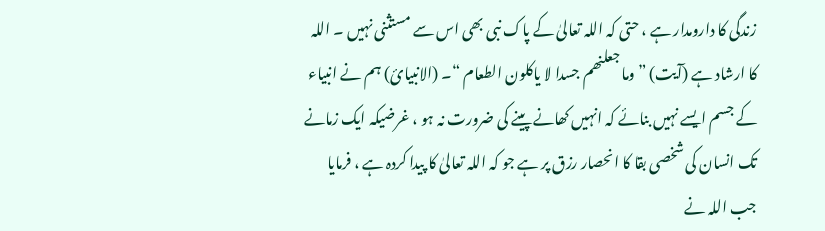زندگی کا دارومدار ہے ، حتی کہ اللہ تعالیٰ کے پاک نبی بھی اس سے مستثنی نہیں ۔ اللہ کا ارشاد ہے (آیت) ” وما جعلنھم جسدا لا یاکلون الطعام “۔ (الانبیائ) ہم نے انبیاء کے جسم ایسے نہیں بنائے کہ انہیں کھانے پینے کی ضرورت نہ ہو ، غرضیکہ ایک زمانے تک انسان کی شخصی بقا کا انحصار رزق پر ہے جو کہ اللہ تعالیٰ کا پیدا کردہ ہے ، فرمایا جب اللہ نے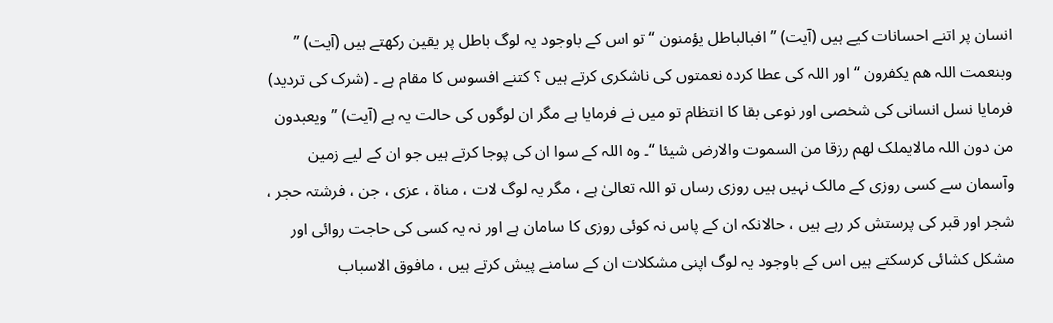انسان پر اتنے احسانات کیے ہیں (آیت) ” افبالباطل یؤمنون “ تو اس کے باوجود یہ لوگ باطل پر یقین رکھتے ہیں (آیت) ” وبنعمت اللہ ھم یکفرون “ اور اللہ کی عطا کردہ نعمتوں کی ناشکری کرتے ہیں ؟ کتنے افسوس کا مقام ہے ۔ (شرک کی تردید) فرمایا نسل انسانی کی شخصی اور نوعی بقا کا انتظام تو میں نے فرمایا ہے مگر ان لوگوں کی حالت یہ ہے (آیت) ” ویعبدون من دون اللہ مالایملک لھم رزقا من السموت والارض شیئا “۔ وہ اللہ کے سوا ان کی پوجا کرتے ہیں جو ان کے لیے زمین وآسمان سے کسی روزی کے مالک نہیں ہیں روزی رساں تو اللہ تعالیٰ ہے ، مگر یہ لوگ لات ، مناۃ ، عزی ، جن ، فرشتہ حجر ، شجر اور قبر کی پرستش کر رہے ہیں ، حالانکہ ان کے پاس نہ کوئی روزی کا سامان ہے اور نہ یہ کسی کی حاجت روائی اور مشکل کشائی کرسکتے ہیں اس کے باوجود یہ لوگ اپنی مشکلات ان کے سامنے پیش کرتے ہیں ، مافوق الاسباب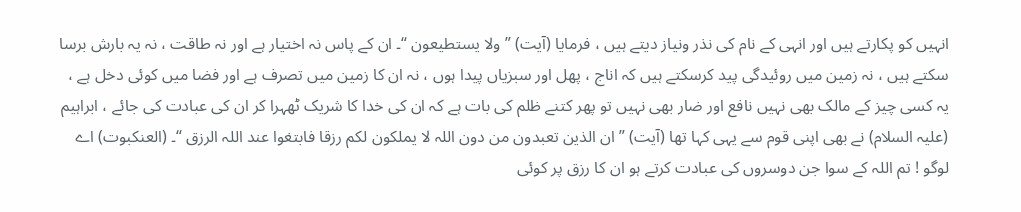انہیں کو پکارتے ہیں اور انہی کے نام کی نذر ونیاز دیتے ہیں ، فرمایا (آیت) ” ولا یستطیعون “۔ ان کے پاس نہ اختیار ہے اور نہ طاقت ، نہ یہ بارش برسا سکتے ہیں ، نہ زمین میں روئیدگی پید کرسکتے ہیں کہ اناج ، پھل اور سبزیاں پیدا ہوں ، نہ ان کا زمین میں تصرف ہے اور فضا میں کوئی دخل ہے ، یہ کسی چیز کے مالک بھی نہیں نافع اور ضار بھی نہیں تو پھر کتنے ظلم کی بات ہے کہ ان کی خدا کا شریک ٹھہرا کر ان کی عبادت کی جائے ، ابراہیم (علیہ السلام) نے بھی اپنی قوم سے یہی کہا تھا (آیت) ” ان الذین تعبدون من دون اللہ لا یملکون لکم رزقا فابتغوا عند اللہ الرزق “۔ (العنکبوت) اے لوگو ! تم اللہ کے سوا جن دوسروں کی عبادت کرتے ہو ان کا رزق پر کوئی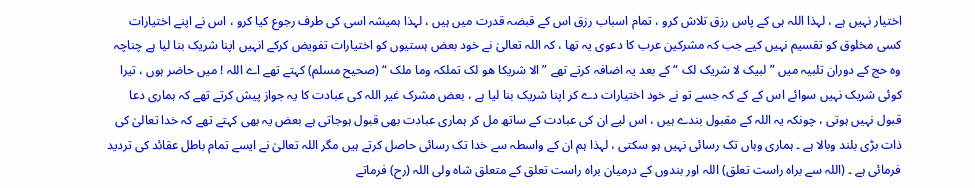اختیار نہیں ہے ، لہذا اللہ ہی کے پاس رزق تلاش کرو ، تمام اسباب رزق اس کے قبضہ قدرت میں ہیں ، لہذا ہمیشہ اسی کی طرف رجوع کیا کرو ، اس نے اپنے اختیارات کسی مخلوق کو تقسیم نہیں کیے جب کہ مشرکین عرب کا دعوی یہ تھا ، کہ اللہ تعالیٰ نے خود بعض ہستیوں کو اختیارات تفویض کرکے انہیں اپنا شریک بنا لیا ہے چناچہ وہ حج کے دوران تلبیہ میں ” لبیک لا شریک لک “ کے بعد یہ اضافہ کرتے تھے ” الا شریکا ھو لک تملکہ وما ملک “ (صحیح مسلم) کہتے تھے اے اللہ ! میں حاضر ہوں ، تیرا کوئی شریک نہیں سوائے اس کے کے کہ جسے تو نے خود اختیارات دے کر اپنا شریک بنا لیا ہے ، بعض مشرک غیر اللہ کی عبادت کا یہ جواز پیش کرتے تھے کہ ہماری دعا قبول نہیں ہوتی ، چونکہ یہ اللہ کے مقبول بندے ہیں ، اس لیے ان کی عبادت کے ساتھ مل کر ہماری عبادت بھی قبول ہوجاتی ہے بعض یہ بھی کہتے تھے کہ خدا تعالیٰ کی ذات بڑی بلند وبالا ہے ۔ ہماری وہاں تک رسائی نہیں ہو سکتی ، لہذا ہم ان کے واسطہ سے خدا تک رسائی حاصل کرتے ہیں مگر اللہ تعالیٰ نے ایسے تمام باطل عقائد کی تردید فرمائی ہے ۔ (اللہ سے براہ راست تعلق) اللہ اور بندوں کے درمیان براہ راست تعلق کے متعلق شاہ ولی اللہ (رح) فرماتے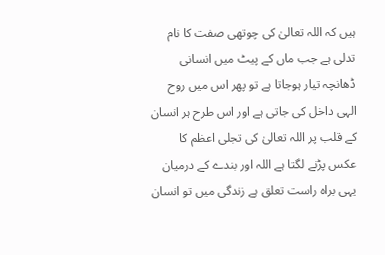ہیں کہ اللہ تعالیٰ کی چوتھی صفت کا نام تدلی ہے جب ماں کے پیٹ میں انسانی ڈھانچہ تیار ہوجاتا ہے تو پھر اس میں روح الہی داخل کی جاتی ہے اور اس طرح ہر انسان کے قلب پر اللہ تعالیٰ کی تجلی اعظم کا عکس پڑنے لگتا ہے اللہ اور بندے کے درمیان یہی براہ راست تعلق ہے زندگی میں تو انسان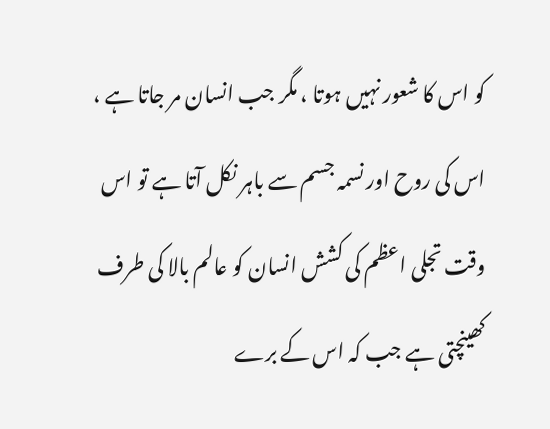کو اس کا شعور نہیں ہوتا ، مگر جب انسان مر جاتا ہے ، اس کی روح اور نسمہ جسم سے باہر نکل آتا ہے تو اس وقت تجلی اعظم کی کشش انسان کو عالم بالا کی طرف کھینچتی ہے جب کہ اس کے برے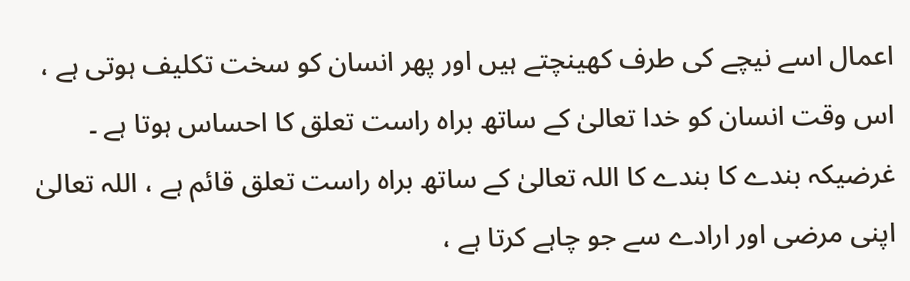اعمال اسے نیچے کی طرف کھینچتے ہیں اور پھر انسان کو سخت تکلیف ہوتی ہے ، اس وقت انسان کو خدا تعالیٰ کے ساتھ براہ راست تعلق کا احساس ہوتا ہے ۔ غرضیکہ بندے کا بندے کا اللہ تعالیٰ کے ساتھ براہ راست تعلق قائم ہے ، اللہ تعالیٰ اپنی مرضی اور ارادے سے جو چاہے کرتا ہے ،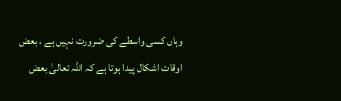وہاں کسی واسطے کی ضرورت نہیں ہے ، بعض اوقات اشکال پیدا ہوتا ہے کہ اللہ تعالیٰ بعض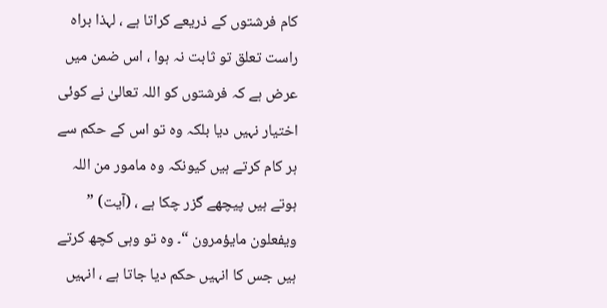کام فرشتوں کے ذریعے کراتا ہے ، لہذا براہ راست تعلق تو ثابت نہ ہوا ، اس ضمن میں عرض ہے کہ فرشتوں کو اللہ تعالیٰ نے کوئی اختیار نہیں دیا بلکہ وہ تو اس کے حکم سے ہر کام کرتے ہیں کیونکہ وہ مامور من اللہ ہوتے ہیں پیچھے گزر چکا ہے ، (آیت) ” ویفعلون مایؤمرون “۔ وہ تو وہی کچھ کرتے ہیں جس کا انہیں حکم دیا جاتا ہے ، انہیں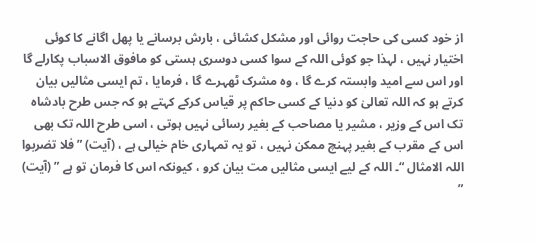از خود کسی کی حاجت روائی اور مشکل کشائی ، بارش برسانے یا پھل اگانے کا کوئی اختیار نہیں ، لہذا جو کوئی اللہ کے سوا کسی دوسری ہستی کو مافوق الاسباب پکارلے گا اور اس سے امید وابستہ کرے گا ، وہ مشرک ٹھہرے گا ، فرمایا ، تم ایسی مثالیں بیان کرتے ہو کہ اللہ تعالیٰ کو دنیا کے کسی حاکم پر قیاس کرکے کہتے ہو کہ جس طرح بادشاہ تک اس کے وزیر ، مشیر یا مصاحب کے بغیر رسائی نہیں ہوتی ، اسی طرح اللہ تک بھی اس کے مقرب کے بغیر پہنچ ممکن نہیں ، تو یہ تمہاری خام خیالی ہے ، (آیت) ” فلا تضربوا اللہ الامثال “۔ اللہ کے لیے ایسی مثالیں مت بیان کرو ، کیونکہ اس کا فرمان تو ہے ” (آیت) ”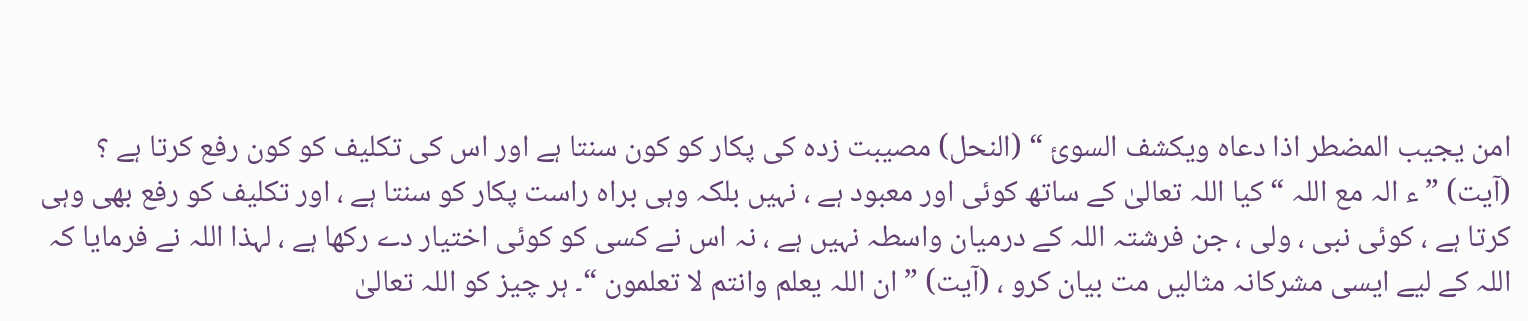امن یجیب المضطر اذا دعاہ ویکشف السوئ “ (النحل) مصیبت زدہ کی پکار کو کون سنتا ہے اور اس کی تکلیف کو کون رفع کرتا ہے ؟ (آیت) ” ء الہ مع اللہ “ کیا اللہ تعالیٰ کے ساتھ کوئی اور معبود ہے ، نہیں بلکہ وہی براہ راست پکار کو سنتا ہے ، اور تکلیف کو رفع بھی وہی کرتا ہے ، کوئی نبی ، ولی ، جن فرشتہ اللہ کے درمیان واسطہ نہیں ہے ، نہ اس نے کسی کو کوئی اختیار دے رکھا ہے ، لہذا اللہ نے فرمایا کہ اللہ کے لیے ایسی مشرکانہ مثالیں مت بیان کرو ، (آیت) ” ان اللہ یعلم وانتم لا تعلمون “۔ ہر چیز کو اللہ تعالیٰ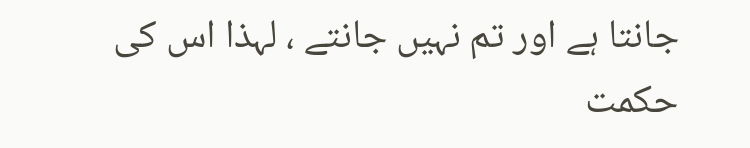جانتا ہے اور تم نہیں جانتے ، لہذا اس کی حکمت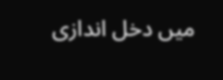میں دخل اندازی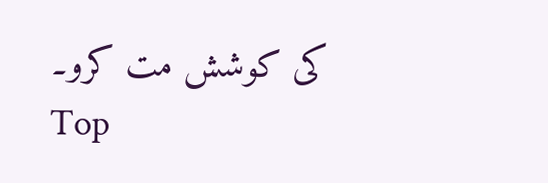کی کوشش مت کرو۔
Top